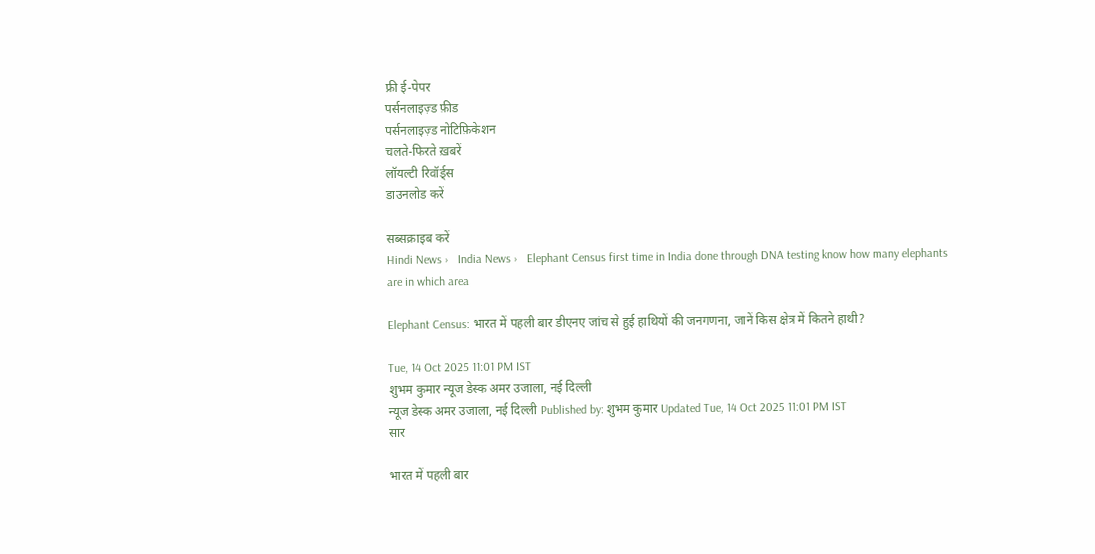फ्री ई-पेपर
पर्सनलाइज़्ड फ़ीड
पर्सनलाइज़्ड नोटिफ़िकेशन
चलते-फिरते ख़बरें
लॉयल्टी रिवॉर्ड्स
डाउनलोड करें

सब्सक्राइब करें
Hindi News ›   India News ›   Elephant Census first time in India done through DNA testing know how many elephants are in which area

Elephant Census: भारत में पहली बार डीएनए जांच से हुई हाथियों की जनगणना, जानें किस क्षेत्र में कितने हाथी?

Tue, 14 Oct 2025 11:01 PM IST
शुभम कुमार न्यूज डेस्क अमर उजाला, नई दिल्ली
न्यूज डेस्क अमर उजाला, नई दिल्ली Published by: शुभम कुमार Updated Tue, 14 Oct 2025 11:01 PM IST
सार

भारत में पहली बार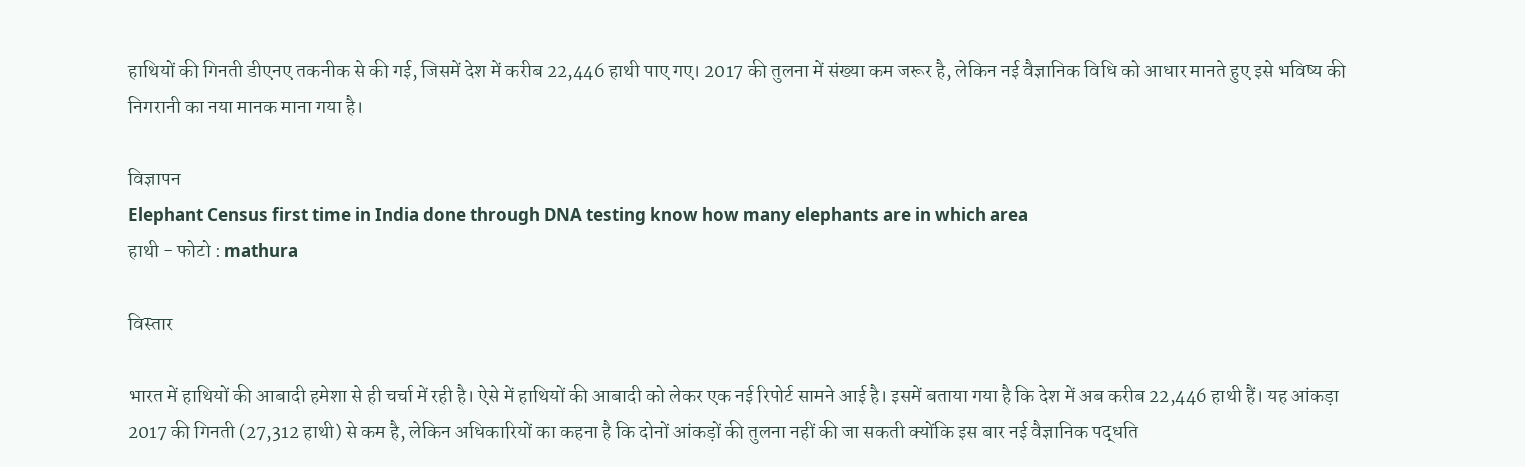हाथियों की गिनती डीएनए तकनीक से की गई, जिसमें देश में करीब 22,446 हाथी पाए गए। 2017 की तुलना में संख्या कम जरूर है, लेकिन नई वैज्ञानिक विधि को आधार मानते हुए इसे भविष्य की निगरानी का नया मानक माना गया है।

विज्ञापन
Elephant Census first time in India done through DNA testing know how many elephants are in which area
हाथी - फोटो : mathura

विस्तार

भारत में हाथियों की आबादी हमेशा से ही चर्चा में रही है। ऐसे में हाथियों की आबादी को लेकर एक नई रिपोर्ट सामने आई है। इसमें बताया गया है कि देश में अब करीब 22,446 हाथी हैं। यह आंकड़ा 2017 की गिनती (27,312 हाथी) से कम है, लेकिन अधिकारियों का कहना है कि दोनों आंकड़ों की तुलना नहीं की जा सकती क्योंकि इस बार नई वैज्ञानिक पद्धति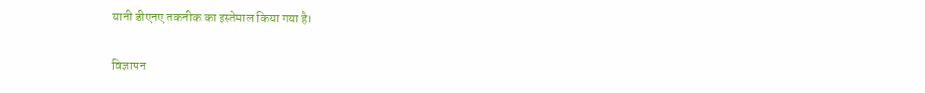यानी डीएनए तकनीक का इस्तेमाल किया गया है।

विज्ञापन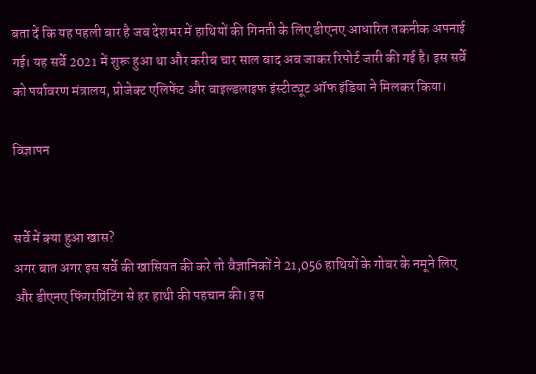बता दें कि यह पहली बार है जब देशभर में हाथियों की गिनती के लिए डीएनए आधारित तकनीक अपनाई गई। यह सर्वे 2021 में शुरू हुआ था और करीब चार साल बाद अब जाकर रिपोर्ट जारी की गई है। इस सर्वे को पर्यावरण मंत्रालय, प्रोजेक्ट एलिफेंट और वाइल्डलाइफ इंस्टीट्यूट ऑफ इंडिया ने मिलकर किया।

विज्ञापन


सर्वे में क्या हुआ खास?
अगर बात अगर इस सर्वे की खासियत की करे तो वैज्ञानिकों ने 21,056 हाथियों के गोबर के नमूने लिए और डीएनए फिंगरप्रिंटिंग से हर हाथी की पहचान की। इस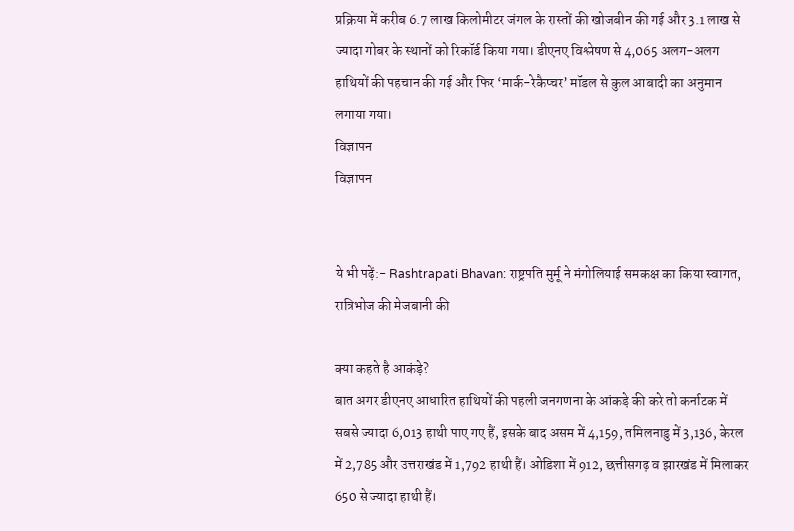प्रक्रिया में करीब 6.7 लाख किलोमीटर जंगल के रास्तों की खोजबीन की गई और 3.1 लाख से ज्यादा गोबर के स्थानों को रिकॉर्ड किया गया। डीएनए विश्लेषण से 4,065 अलग-अलग हाथियों की पहचान की गई और फिर ‘मार्क-रेकैप्चर’ मॉडल से कुल आबादी का अनुमान लगाया गया।
विज्ञापन
विज्ञापन


ये भी पढ़ें:- Rashtrapati Bhavan: राष्ट्रपति मुर्मू ने मंगोलियाई समकक्ष का किया स्वागत, रात्रिभोज की मेजबानी की

क्या कहते है आकंड़े?
बात अगर डीएनए आधारित हाथियों की पहली जनगणना के आंकड़े की करे तो कर्नाटक में सबसे ज्यादा 6,013 हाथी पाए गए हैं, इसके बाद असम में 4,159, तमिलनाडु में 3,136, केरल में 2,785 और उत्तराखंड में 1,792 हाथी हैं। ओडिशा में 912, छत्तीसगढ़ व झारखंड में मिलाकर 650 से ज्यादा हाथी हैं।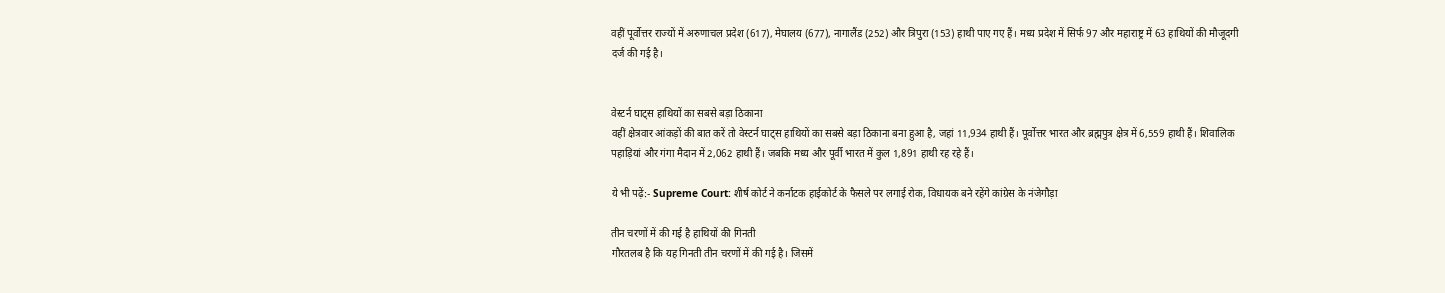वहीं पूर्वोत्तर राज्यों में अरुणाचल प्रदेश (617), मेघालय (677), नागालैंड (252) और त्रिपुरा (153) हाथी पाए गए हैं। मध्य प्रदेश में सिर्फ 97 और महाराष्ट्र में 63 हाथियों की मौजूदगी दर्ज की गई है।


वेस्टर्न घाट्स हाथियों का सबसे बड़ा ठिकाना
वहीं क्षेत्रवार आंकड़ों की बात करें तो वेस्टर्न घाट्स हाथियों का सबसे बड़ा ठिकाना बना हुआ है, जहां 11,934 हाथी हैं। पूर्वोत्तर भारत और ब्रह्मपुत्र क्षेत्र में 6,559 हाथी हैं। शिवालिक पहाड़ियां और गंगा मैदान में 2,062 हाथी हैं। जबकि मध्य और पूर्वी भारत में कुल 1,891 हाथी रह रहे हैं।

ये भी पढ़ें:- Supreme Court: शीर्ष कोर्ट ने कर्नाटक हाईकोर्ट के फैसले पर लगाई रोक, विधायक बने रहेंगे कांग्रेस के नंजेगौड़ा

तीन चरणों में की गई है हाथियों की गिनती
गौरतलब है कि यह गिनती तीन चरणों में की गई है। जिसमें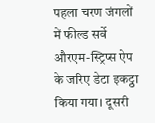पहला चरण जंगलों में फील्ड सर्वे औरएम-स्ट्रिप्स ऐप के जरिए डेटा इकट्ठा किया गया। दूसरी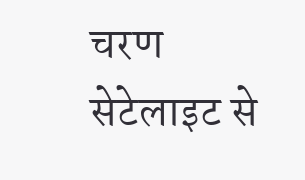चरण सेटेलाइट से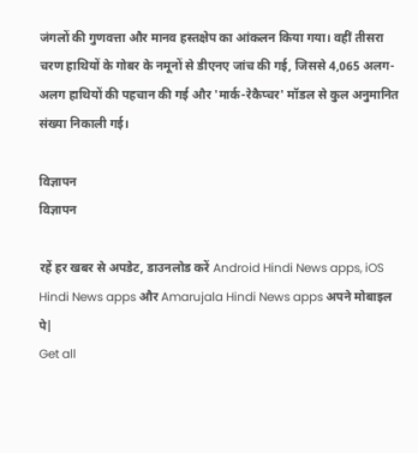जंगलों की गुणवत्ता और मानव हस्तक्षेप का आंकलन किया गया। वहीं तीसरा चरण हाथियों के गोबर के नमूनों से डीएनए जांच की गई, जिससे 4,065 अलग-अलग हाथियों की पहचान की गई और 'मार्क-रेकैप्चर' मॉडल से कुल अनुमानित संख्या निकाली गई।

विज्ञापन
विज्ञापन

रहें हर खबर से अपडेट, डाउनलोड करें Android Hindi News apps, iOS Hindi News apps और Amarujala Hindi News apps अपने मोबाइल पे|
Get all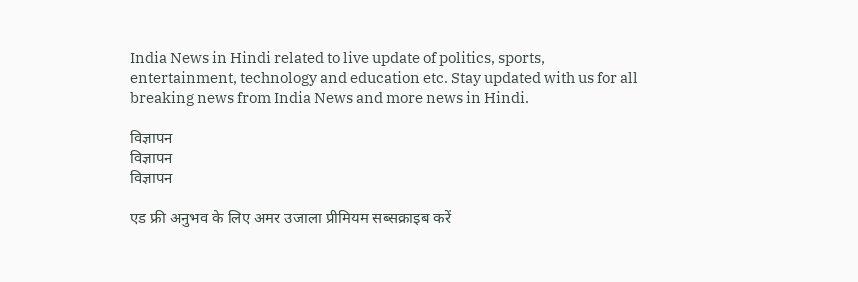India News in Hindi related to live update of politics, sports, entertainment, technology and education etc. Stay updated with us for all breaking news from India News and more news in Hindi.

विज्ञापन
विज्ञापन
विज्ञापन

एड फ्री अनुभव के लिए अमर उजाला प्रीमियम सब्सक्राइब करें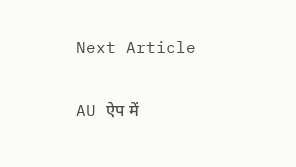Next Article

AU ऐप में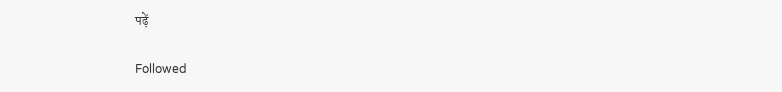पढ़ें

Followed